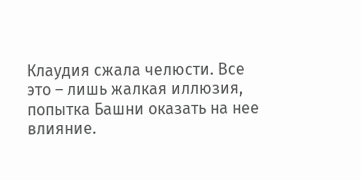Клаудия сжала челюсти. Все это – лишь жалкая иллюзия, попытка Башни оказать на нее влияние.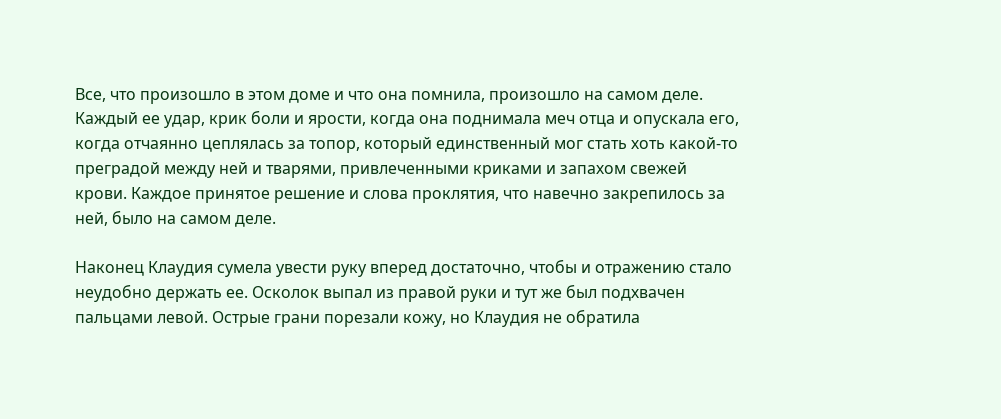Все, что произошло в этом доме и что она помнила, произошло на самом деле. Каждый ее удар, крик боли и ярости, когда она поднимала меч отца и опускала его, когда отчаянно цеплялась за топор, который единственный мог стать хоть какой-то преградой между ней и тварями, привлеченными криками и запахом свежей крови. Каждое принятое решение и слова проклятия, что навечно закрепилось за ней, было на самом деле.

Наконец Клаудия сумела увести руку вперед достаточно, чтобы и отражению стало неудобно держать ее. Осколок выпал из правой руки и тут же был подхвачен пальцами левой. Острые грани порезали кожу, но Клаудия не обратила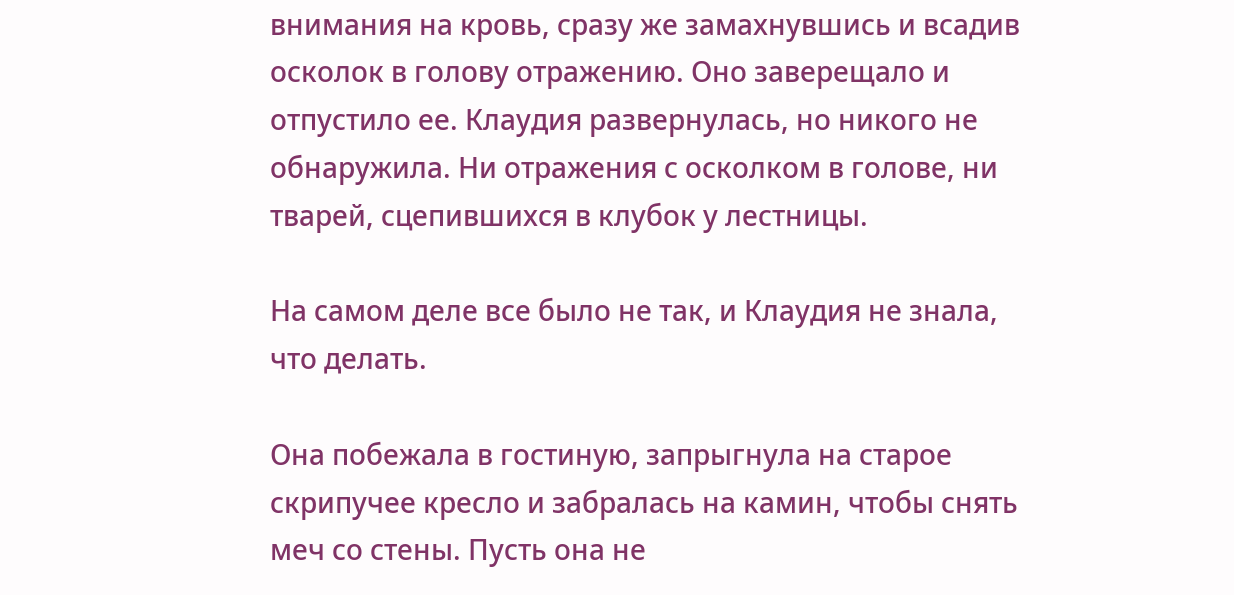внимания на кровь, сразу же замахнувшись и всадив осколок в голову отражению. Оно заверещало и отпустило ее. Клаудия развернулась, но никого не обнаружила. Ни отражения с осколком в голове, ни тварей, сцепившихся в клубок у лестницы.

На самом деле все было не так, и Клаудия не знала, что делать.

Она побежала в гостиную, запрыгнула на старое скрипучее кресло и забралась на камин, чтобы снять меч со стены. Пусть она не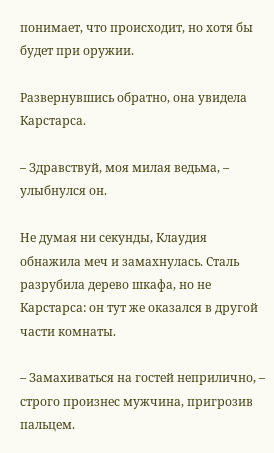понимает, что происходит, но хотя бы будет при оружии.

Развернувшись обратно, она увидела Карстарса.

– Здравствуй, моя милая ведьма, – улыбнулся он.

Не думая ни секунды, Клаудия обнажила меч и замахнулась. Сталь разрубила дерево шкафа, но не Карстарса: он тут же оказался в другой части комнаты.

– Замахиваться на гостей неприлично, – строго произнес мужчина, пригрозив пальцем.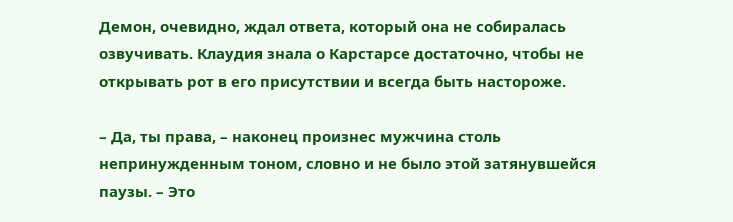Демон, очевидно, ждал ответа, который она не собиралась озвучивать. Клаудия знала о Карстарсе достаточно, чтобы не открывать рот в его присутствии и всегда быть настороже.

– Да, ты права, – наконец произнес мужчина столь непринужденным тоном, словно и не было этой затянувшейся паузы. – Это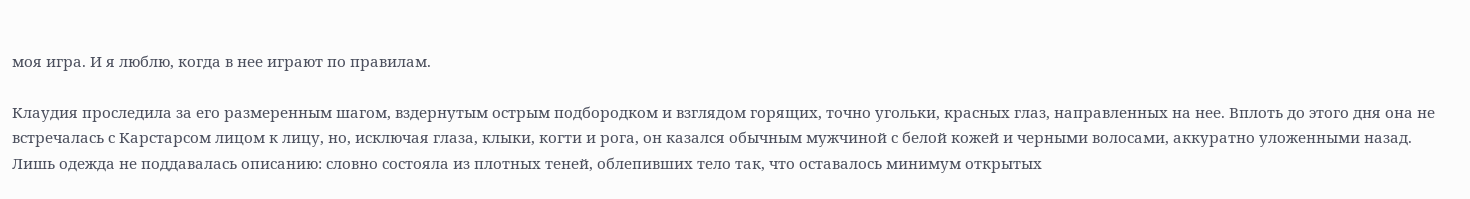моя игра. И я люблю, когда в нее играют по правилам.

Клаудия проследила за его размеренным шагом, вздернутым острым подбородком и взглядом горящих, точно угольки, красных глаз, направленных на нее. Вплоть до этого дня она не встречалась с Карстарсом лицом к лицу, но, исключая глаза, клыки, когти и рога, он казался обычным мужчиной с белой кожей и черными волосами, аккуратно уложенными назад. Лишь одежда не поддавалась описанию: словно состояла из плотных теней, облепивших тело так, что оставалось минимум открытых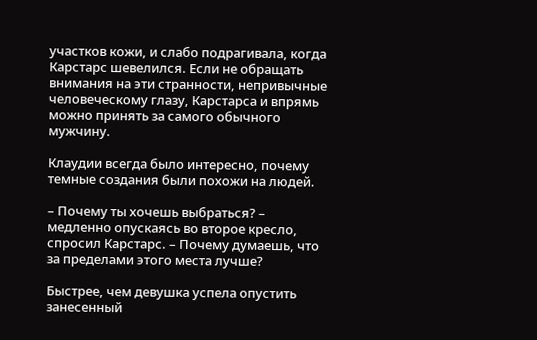участков кожи, и слабо подрагивала, когда Карстарс шевелился. Если не обращать внимания на эти странности, непривычные человеческому глазу, Карстарса и впрямь можно принять за самого обычного мужчину.

Клаудии всегда было интересно, почему темные создания были похожи на людей.

– Почему ты хочешь выбраться? – медленно опускаясь во второе кресло, спросил Карстарс. – Почему думаешь, что за пределами этого места лучше?

Быстрее, чем девушка успела опустить занесенный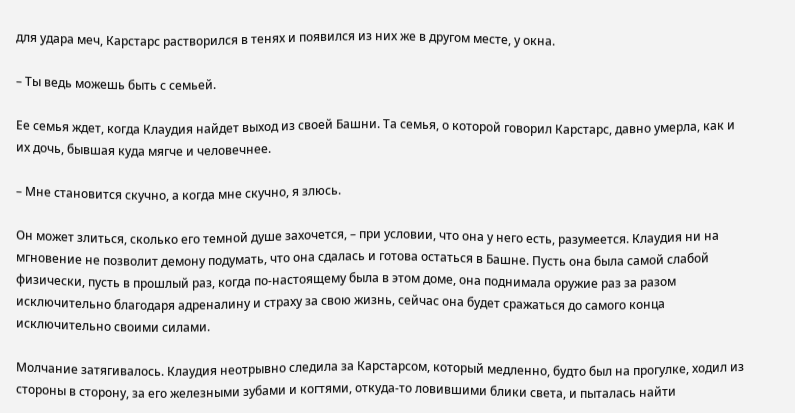для удара меч, Карстарс растворился в тенях и появился из них же в другом месте, у окна.

– Ты ведь можешь быть с семьей.

Ее семья ждет, когда Клаудия найдет выход из своей Башни. Та семья, о которой говорил Карстарс, давно умерла, как и их дочь, бывшая куда мягче и человечнее.

– Мне становится скучно, а когда мне скучно, я злюсь.

Он может злиться, сколько его темной душе захочется, – при условии, что она у него есть, разумеется. Клаудия ни на мгновение не позволит демону подумать, что она сдалась и готова остаться в Башне. Пусть она была самой слабой физически, пусть в прошлый раз, когда по-настоящему была в этом доме, она поднимала оружие раз за разом исключительно благодаря адреналину и страху за свою жизнь, сейчас она будет сражаться до самого конца исключительно своими силами.

Молчание затягивалось. Клаудия неотрывно следила за Карстарсом, который медленно, будто был на прогулке, ходил из стороны в сторону, за его железными зубами и когтями, откуда-то ловившими блики света, и пыталась найти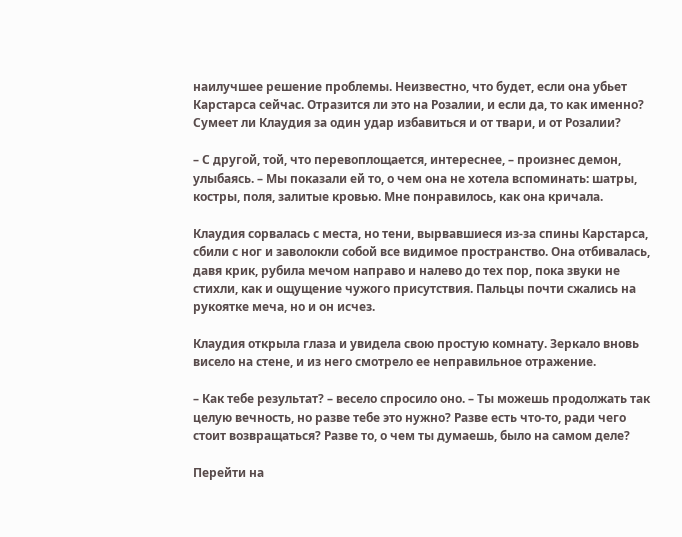наилучшее решение проблемы. Неизвестно, что будет, если она убьет Карстарса сейчас. Отразится ли это на Розалии, и если да, то как именно? Сумеет ли Клаудия за один удар избавиться и от твари, и от Розалии?

– С другой, той, что перевоплощается, интереснее, – произнес демон, улыбаясь. – Мы показали ей то, о чем она не хотела вспоминать: шатры, костры, поля, залитые кровью. Мне понравилось, как она кричала.

Клаудия сорвалась с места, но тени, вырвавшиеся из-за спины Карстарса, сбили с ног и заволокли собой все видимое пространство. Она отбивалась, давя крик, рубила мечом направо и налево до тех пор, пока звуки не стихли, как и ощущение чужого присутствия. Пальцы почти сжались на рукоятке меча, но и он исчез.

Клаудия открыла глаза и увидела свою простую комнату. Зеркало вновь висело на стене, и из него смотрело ее неправильное отражение.

– Как тебе результат? – весело спросило оно. – Ты можешь продолжать так целую вечность, но разве тебе это нужно? Разве есть что-то, ради чего стоит возвращаться? Разве то, о чем ты думаешь, было на самом деле?

Перейти на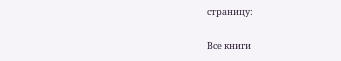страницу:

Все книги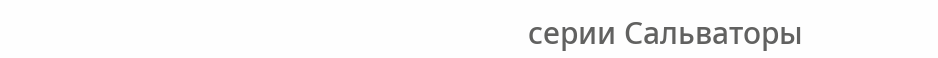серии Сальваторы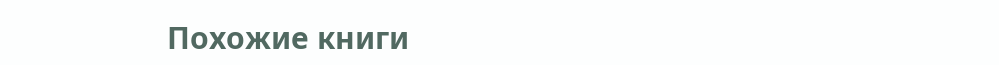Похожие книги